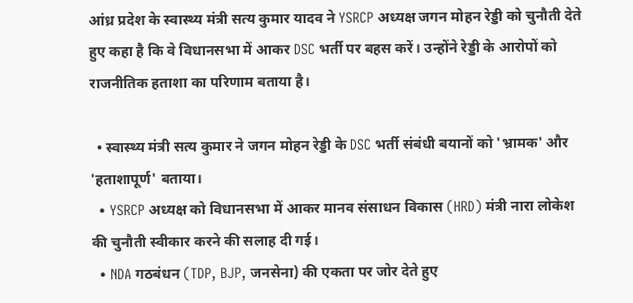आंध्र प्रदेश के स्वास्थ्य मंत्री सत्य कुमार यादव ने YSRCP अध्यक्ष जगन मोहन रेड्डी को चुनौती देते हुए कहा है कि वे विधानसभा में आकर DSC भर्ती पर बहस करें। उन्होंने रेड्डी के आरोपों को राजनीतिक हताशा का परिणाम बताया है।

  • स्वास्थ्य मंत्री सत्य कुमार ने जगन मोहन रेड्डी के DSC भर्ती संबंधी बयानों को 'भ्रामक' और 'हताशापूर्ण' बताया।
  • YSRCP अध्यक्ष को विधानसभा में आकर मानव संसाधन विकास (HRD) मंत्री नारा लोकेश की चुनौती स्वीकार करने की सलाह दी गई।
  • NDA गठबंधन (TDP, BJP, जनसेना) की एकता पर जोर देते हुए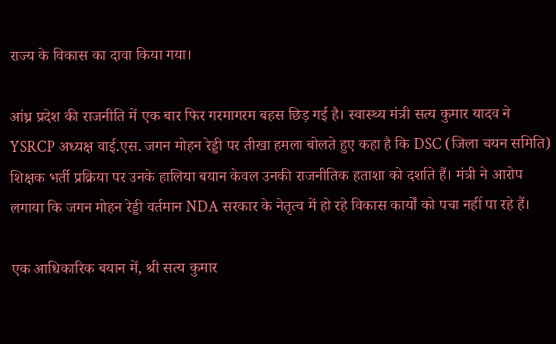राज्य के विकास का दावा किया गया।

आंध्र प्रदेश की राजनीति में एक बार फिर गरमागरम बहस छिड़ गई है। स्वास्थ्य मंत्री सत्य कुमार यादव ने YSRCP अध्यक्ष वाई.एस. जगन मोहन रेड्डी पर तीखा हमला बोलते हुए कहा है कि DSC (जिला चयन समिति) शिक्षक भर्ती प्रक्रिया पर उनके हालिया बयान केवल उनकी राजनीतिक हताशा को दर्शाते हैं। मंत्री ने आरोप लगाया कि जगन मोहन रेड्डी वर्तमान NDA सरकार के नेतृत्व में हो रहे विकास कार्यों को पचा नहीं पा रहे हैं।

एक आधिकारिक बयान में, श्री सत्य कुमार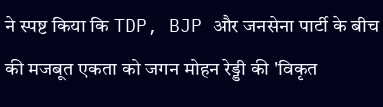ने स्पष्ट किया कि TDP, BJP और जनसेना पार्टी के बीच की मजबूत एकता को जगन मोहन रेड्डी की 'विकृत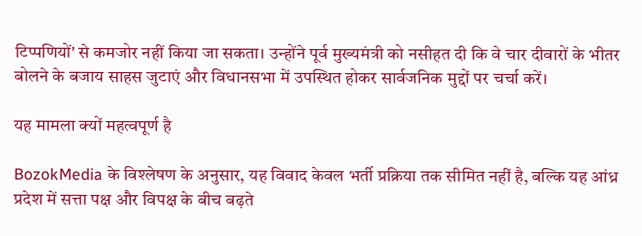टिप्पणियों' से कमजोर नहीं किया जा सकता। उन्होंने पूर्व मुख्यमंत्री को नसीहत दी कि वे चार दीवारों के भीतर बोलने के बजाय साहस जुटाएं और विधानसभा में उपस्थित होकर सार्वजनिक मुद्दों पर चर्चा करें।

यह मामला क्यों महत्वपूर्ण है

BozokMedia के विश्लेषण के अनुसार, यह विवाद केवल भर्ती प्रक्रिया तक सीमित नहीं है, बल्कि यह आंध्र प्रदेश में सत्ता पक्ष और विपक्ष के बीच बढ़ते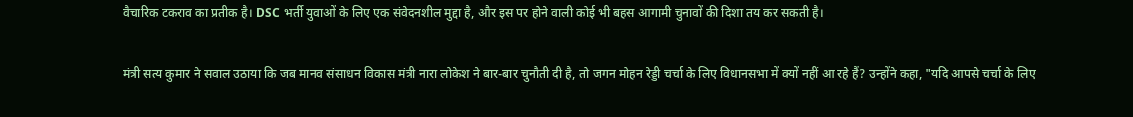वैचारिक टकराव का प्रतीक है। DSC भर्ती युवाओं के लिए एक संवेदनशील मुद्दा है, और इस पर होने वाली कोई भी बहस आगामी चुनावों की दिशा तय कर सकती है।

मंत्री सत्य कुमार ने सवाल उठाया कि जब मानव संसाधन विकास मंत्री नारा लोकेश ने बार-बार चुनौती दी है, तो जगन मोहन रेड्डी चर्चा के लिए विधानसभा में क्यों नहीं आ रहे हैं? उन्होंने कहा, "यदि आपसे चर्चा के लिए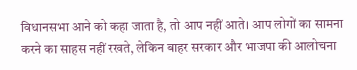विधानसभा आने को कहा जाता है, तो आप नहीं आते। आप लोगों का सामना करने का साहस नहीं रखते, लेकिन बाहर सरकार और भाजपा की आलोचना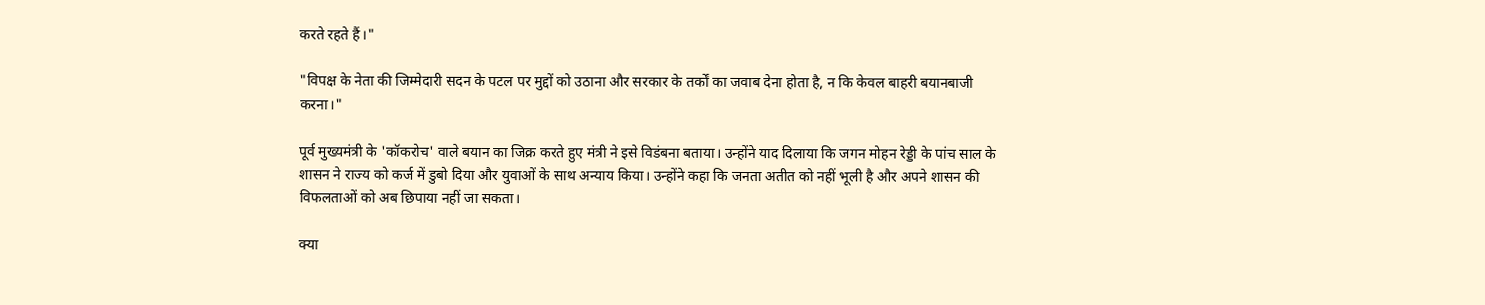करते रहते हैं।"

"विपक्ष के नेता की जिम्मेदारी सदन के पटल पर मुद्दों को उठाना और सरकार के तर्कों का जवाब देना होता है, न कि केवल बाहरी बयानबाजी करना।"

पूर्व मुख्यमंत्री के 'कॉकरोच' वाले बयान का जिक्र करते हुए मंत्री ने इसे विडंबना बताया। उन्होंने याद दिलाया कि जगन मोहन रेड्डी के पांच साल के शासन ने राज्य को कर्ज में डुबो दिया और युवाओं के साथ अन्याय किया। उन्होंने कहा कि जनता अतीत को नहीं भूली है और अपने शासन की विफलताओं को अब छिपाया नहीं जा सकता।

क्या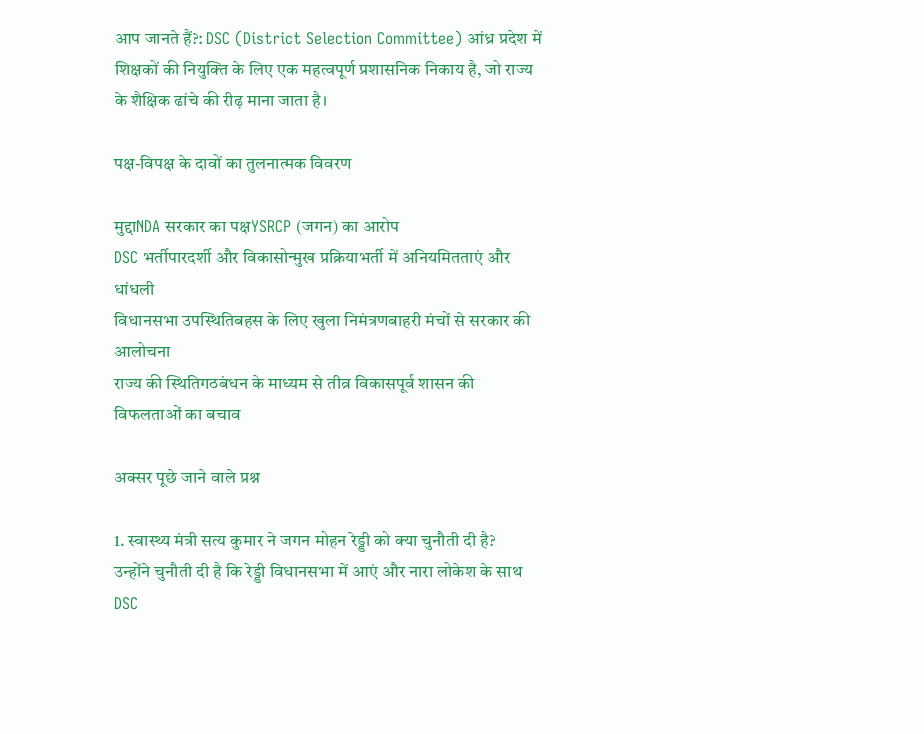आप जानते हैं?: DSC (District Selection Committee) आंध्र प्रदेश में शिक्षकों की नियुक्ति के लिए एक महत्वपूर्ण प्रशासनिक निकाय है, जो राज्य के शैक्षिक ढांचे की रीढ़ माना जाता है।

पक्ष-विपक्ष के दावों का तुलनात्मक विवरण

मुद्दाNDA सरकार का पक्षYSRCP (जगन) का आरोप
DSC भर्तीपारदर्शी और विकासोन्मुख प्रक्रियाभर्ती में अनियमितताएं और धांधली
विधानसभा उपस्थितिबहस के लिए खुला निमंत्रणबाहरी मंचों से सरकार की आलोचना
राज्य की स्थितिगठबंधन के माध्यम से तीव्र विकासपूर्व शासन की विफलताओं का बचाव

अक्सर पूछे जाने वाले प्रश्न

1. स्वास्थ्य मंत्री सत्य कुमार ने जगन मोहन रेड्डी को क्या चुनौती दी है?
उन्होंने चुनौती दी है कि रेड्डी विधानसभा में आएं और नारा लोकेश के साथ DSC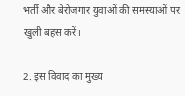भर्ती और बेरोजगार युवाओं की समस्याओं पर खुली बहस करें।

2. इस विवाद का मुख्य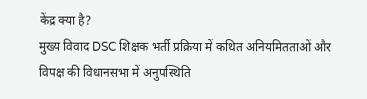केंद्र क्या है?
मुख्य विवाद DSC शिक्षक भर्ती प्रक्रिया में कथित अनियमितताओं और विपक्ष की विधानसभा में अनुपस्थिति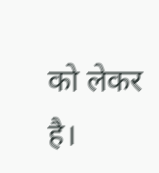को लेकर है।